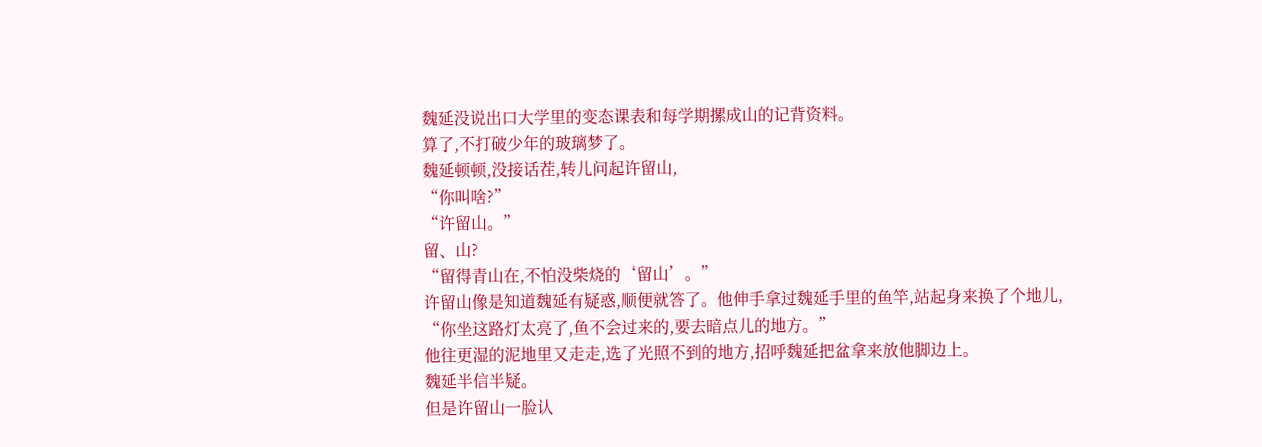魏延没说出口大学里的变态课表和每学期摞成山的记背资料。
算了,不打破少年的玻璃梦了。
魏延顿顿,没接话茬,转儿问起许留山,
“你叫啥?”
“许留山。”
留、山?
“留得青山在,不怕没柴烧的‘留山’。”
许留山像是知道魏延有疑惑,顺便就答了。他伸手拿过魏延手里的鱼竿,站起身来换了个地儿,
“你坐这路灯太亮了,鱼不会过来的,要去暗点儿的地方。”
他往更湿的泥地里又走走,选了光照不到的地方,招呼魏延把盆拿来放他脚边上。
魏延半信半疑。
但是许留山一脸认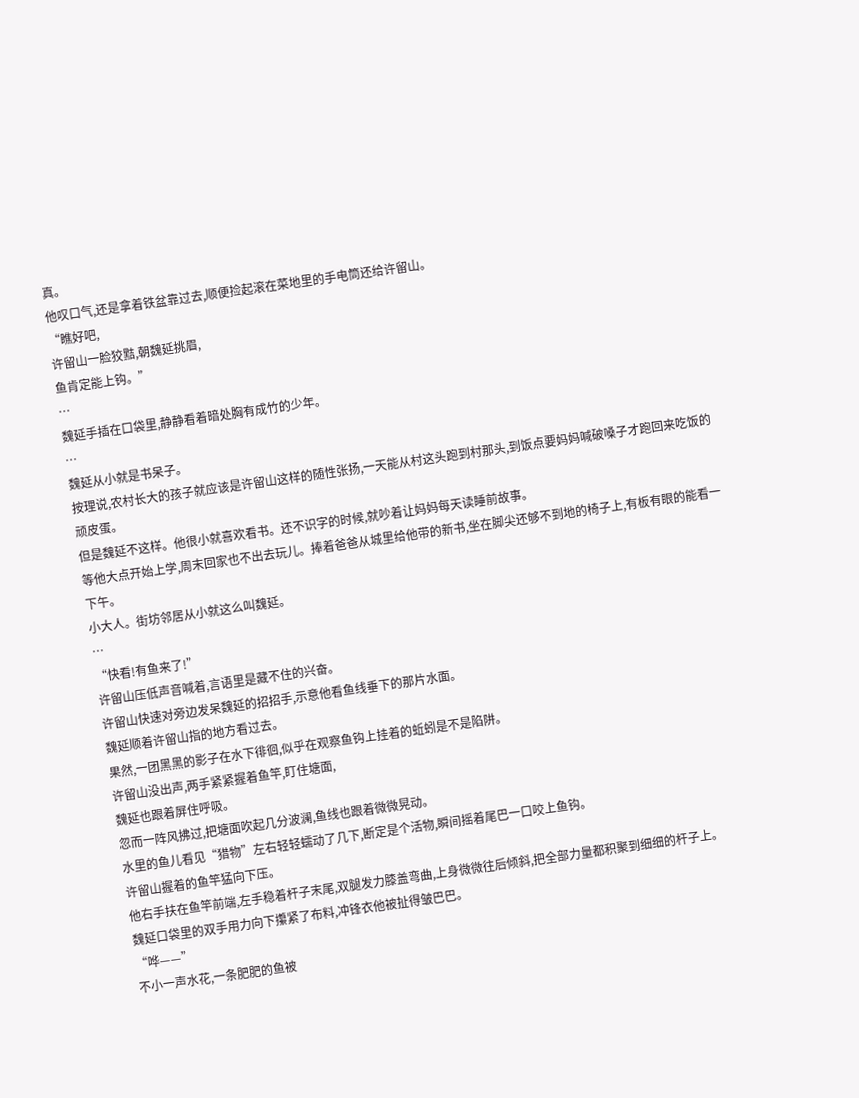真。
他叹口气,还是拿着铁盆靠过去,顺便捡起滚在菜地里的手电筒还给许留山。
“瞧好吧,
许留山一脸狡黠,朝魏延挑眉,
鱼肯定能上钩。”
…
魏延手插在口袋里,静静看着暗处胸有成竹的少年。
…
魏延从小就是书呆子。
按理说,农村长大的孩子就应该是许留山这样的随性张扬,一天能从村这头跑到村那头,到饭点要妈妈喊破嗓子才跑回来吃饭的顽皮蛋。
但是魏延不这样。他很小就喜欢看书。还不识字的时候,就吵着让妈妈每天读睡前故事。
等他大点开始上学,周末回家也不出去玩儿。捧着爸爸从城里给他带的新书,坐在脚尖还够不到地的椅子上,有板有眼的能看一下午。
小大人。街坊邻居从小就这么叫魏延。
…
“快看!有鱼来了!”
许留山压低声音喊着,言语里是藏不住的兴奋。
许留山快速对旁边发呆魏延的招招手,示意他看鱼线垂下的那片水面。
魏延顺着许留山指的地方看过去。
果然,一团黑黑的影子在水下徘徊,似乎在观察鱼钩上挂着的蚯蚓是不是陷阱。
许留山没出声,两手紧紧握着鱼竿,盯住塘面,
魏延也跟着屏住呼吸。
忽而一阵风拂过,把塘面吹起几分波澜,鱼线也跟着微微晃动。
水里的鱼儿看见“猎物”左右轻轻蠕动了几下,断定是个活物,瞬间摇着尾巴一口咬上鱼钩。
许留山握着的鱼竿猛向下压。
他右手扶在鱼竿前端,左手稳着杆子末尾,双腿发力膝盖弯曲,上身微微往后倾斜,把全部力量都积聚到细细的杆子上。
魏延口袋里的双手用力向下攥紧了布料,冲锋衣他被扯得皱巴巴。
“哗——”
不小一声水花,一条肥肥的鱼被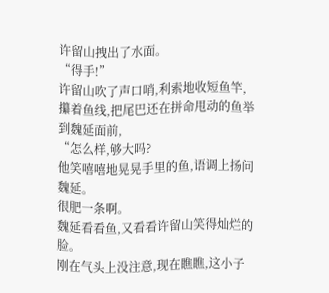许留山拽出了水面。
“得手!”
许留山吹了声口哨,利索地收短鱼竿,攥着鱼线,把尾巴还在拼命甩动的鱼举到魏延面前,
“怎么样,够大吗?
他笑嘻嘻地晃晃手里的鱼,语调上扬问魏延。
很肥一条啊。
魏延看看鱼,又看看许留山笑得灿烂的脸。
刚在气头上没注意,现在瞧瞧,这小子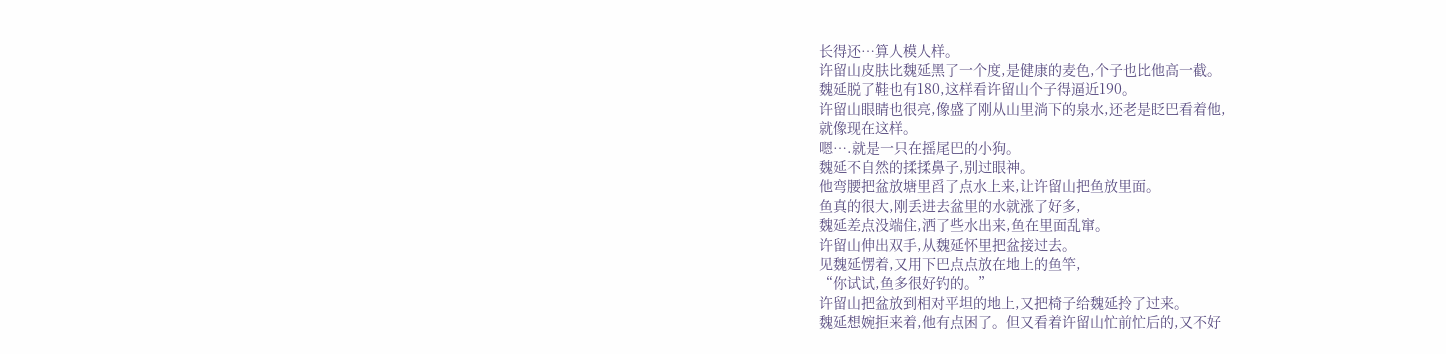长得还…算人模人样。
许留山皮肤比魏延黑了一个度,是健康的麦色,个子也比他高一截。
魏延脱了鞋也有180,这样看许留山个子得逼近190。
许留山眼睛也很亮,像盛了刚从山里淌下的泉水,还老是眨巴看着他,
就像现在这样。
嗯….就是一只在摇尾巴的小狗。
魏延不自然的揉揉鼻子,别过眼神。
他弯腰把盆放塘里舀了点水上来,让许留山把鱼放里面。
鱼真的很大,刚丢进去盆里的水就涨了好多,
魏延差点没端住,洒了些水出来,鱼在里面乱窜。
许留山伸出双手,从魏延怀里把盆接过去。
见魏延愣着,又用下巴点点放在地上的鱼竿,
“你试试,鱼多很好钓的。”
许留山把盆放到相对平坦的地上,又把椅子给魏延拎了过来。
魏延想婉拒来着,他有点困了。但又看着许留山忙前忙后的,又不好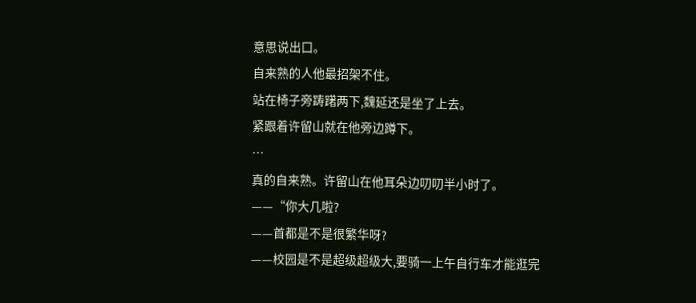意思说出口。
自来熟的人他最招架不住。
站在椅子旁踌躇两下,魏延还是坐了上去。
紧跟着许留山就在他旁边蹲下。
…
真的自来熟。许留山在他耳朵边叨叨半小时了。
——“你大几啦?
——首都是不是很繁华呀?
——校园是不是超级超级大,要骑一上午自行车才能逛完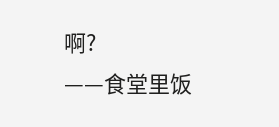啊?
——食堂里饭